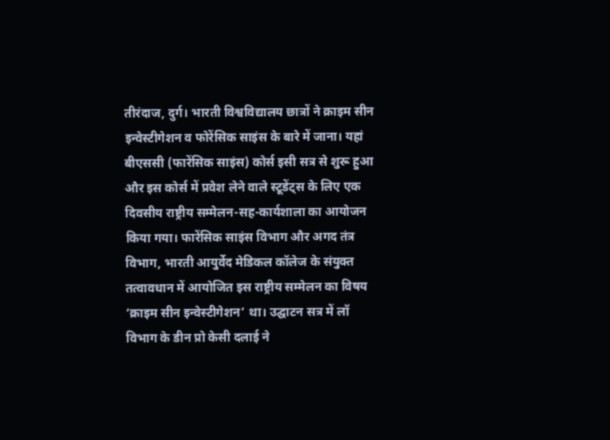तीरंदाज, दुर्ग। भारती विश्वविद्यालय छात्रों ने क्राइम सीन इन्वेस्टीगेशन व फोरेंसिक साइंस के बारे में जाना। यहां बीएससी (फारेंसिक साइंस) कोर्स इसी सत्र से शुरू हुआ और इस कोर्स में प्रवेश लेने वाले स्टूडेंट्स के लिए एक दिवसीय राष्ट्रीय सम्मेलन-सह-कार्यशाला का आयोजन किया गया। फारेंसिक साइंस विभाग और अगद तंत्र विभाग, भारती आयुर्वेद मेडिकल कॉलेज के संयुक्त तत्वावधान में आयोजित इस राष्ट्रीय सम्मेलन का विषय ‘क्राइम सीन इन्वेस्टीगेशन’ था। उद्घाटन सत्र में लॉ विभाग के डीन प्रो केसी दलाई ने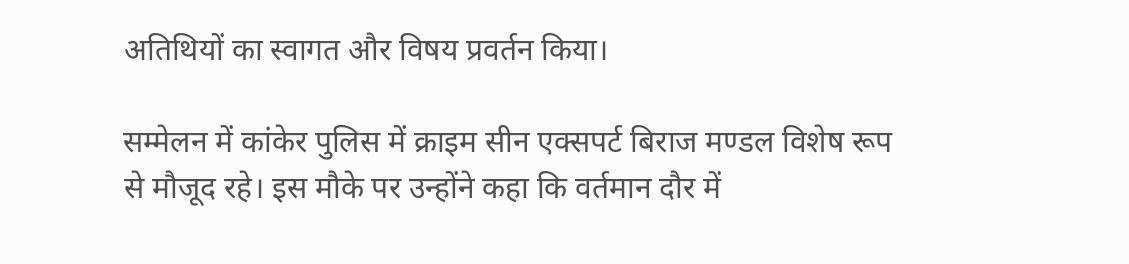अतिथियों का स्वागत और विषय प्रवर्तन किया।

सम्मेलन में कांकेर पुलिस में क्राइम सीन एक्सपर्ट बिराज मण्डल विशेष रूप से मौजूद रहे। इस मौके पर उन्होंने कहा कि वर्तमान दौर में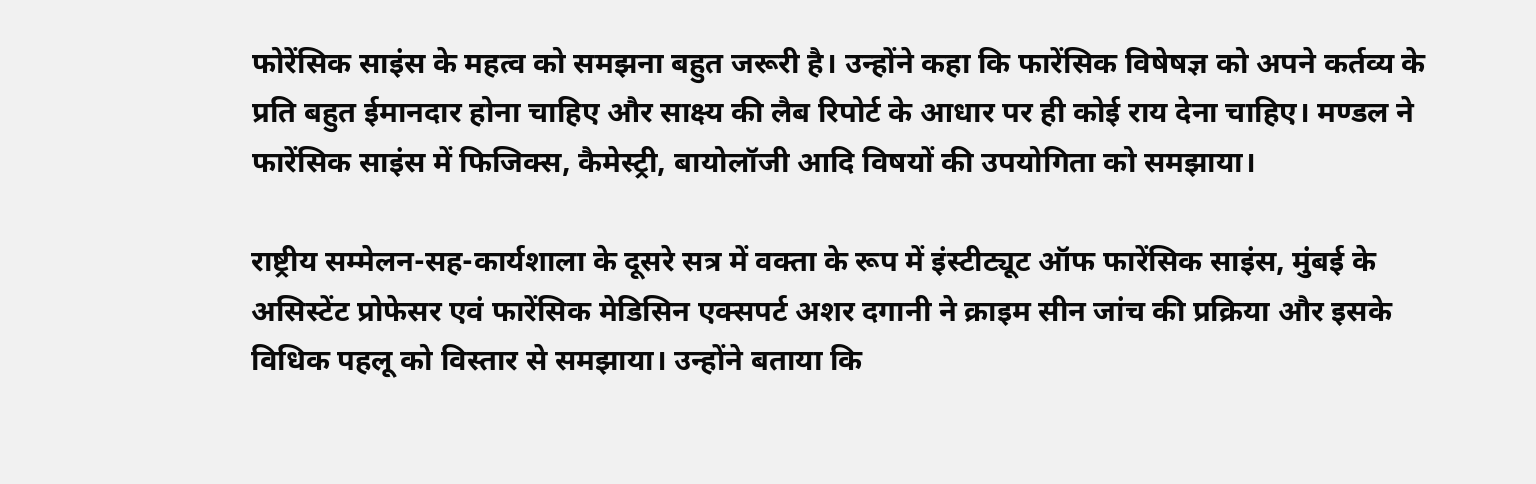फोरेंसिक साइंस के महत्व को समझना बहुत जरूरी है। उन्होंने कहा कि फारेंसिक विषेषज्ञ को अपने कर्तव्य के प्रति बहुत ईमानदार होना चाहिए और साक्ष्य की लैब रिपोर्ट के आधार पर ही कोई राय देना चाहिए। मण्डल ने फारेंसिक साइंस में फिजिक्स, कैमेस्ट्री, बायोलॉजी आदि विषयों की उपयोगिता को समझाया।

राष्ट्रीय सम्मेलन-सह-कार्यशाला के दूसरे सत्र में वक्ता के रूप में इंस्टीट्यूट ऑफ फारेंसिक साइंस, मुंबई के असिस्टेंट प्रोफेसर एवं फारेंसिक मेडिसिन एक्सपर्ट अशर दगानी ने क्राइम सीन जांच की प्रक्रिया और इसके विधिक पहलू को विस्तार से समझाया। उन्होंने बताया कि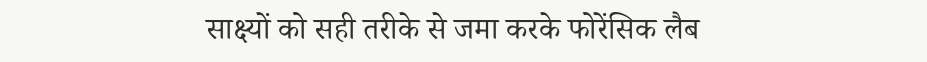साक्ष्यों को सही तरीके से जमा करके फोरेंसिक लैब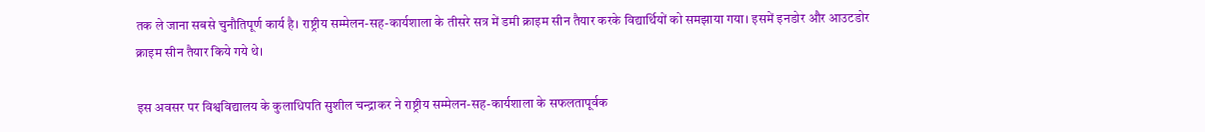तक ले जाना सबसे चुनौतिपूर्ण कार्य है। राष्ट्रीय सम्मेलन-सह-कार्यशाला के तीसरे सत्र में डमी क्राइम सीन तैयार करके विद्यार्थियों को समझाया गया। इसमें इनडोर और आउटडोर क्राइम सीन तैयार किये गये थे।

इस अवसर पर विश्वविद्यालय के कुलाधिपति सुशील चन्द्राकर ने राष्ट्रीय सम्मेलन-सह-कार्यशाला के सफलतापूर्वक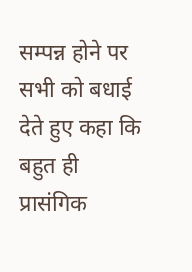सम्पन्न होने पर सभी को बधाई देते हुए कहा कि बहुत ही प्रासंगिक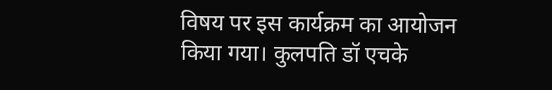विषय पर इस कार्यक्रम का आयोजन किया गया। कुलपति डॉ एचके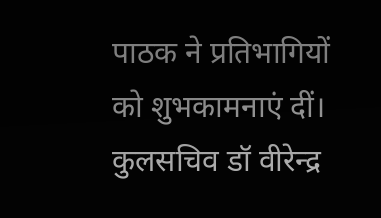पाठक ने प्रतिभागियों को शुभकामनाएं दीं। कुलसचिव डॉ वीरेन्द्र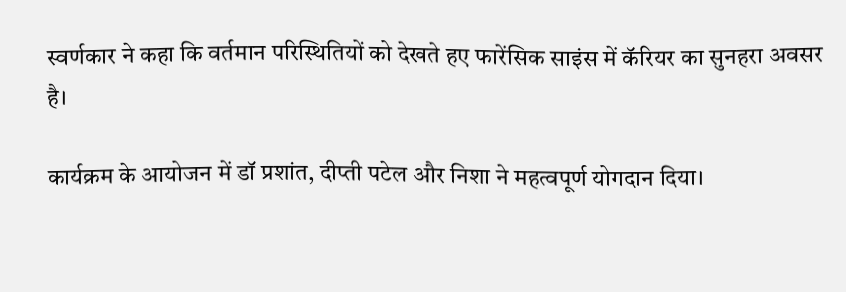स्वर्णकार ने कहा कि वर्तमान परिस्थितियों को देखते हए फारेंसिक साइंस में कॅरियर का सुनहरा अवसर है।

कार्यक्रम के आयोजन में डॉ प्रशांत, दीप्ती पटेल और निशा ने महत्वपूर्ण योगदान दिया।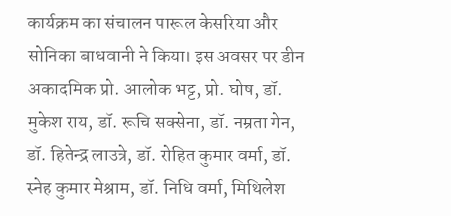कार्यक्रम का संचालन पारूल केसरिया और सोनिका बाधवानी ने किया। इस अवसर पर डीन अकादमिक प्रो. आलोक भट्ट, प्रो. घोष, डॉ. मुकेश राय, डॉ. रूचि सक्सेना, डॉ. नम्रता गेन, डॉ. हितेन्द्र लाउत्रे, डॉ. रोहित कुमार वर्मा, डॉ. स्नेह कुमार मेश्राम, डॉ. निधि वर्मा, मिथिलेश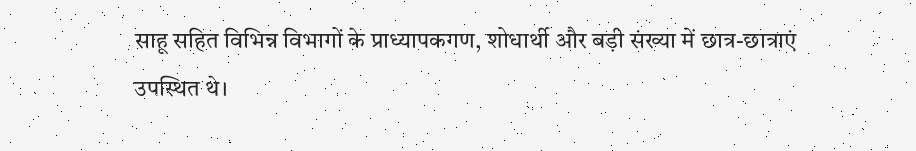साहू सहित विभिन्न विभागों के प्राध्यापकगण, शोधार्थी और बड़ी संख्या में छात्र-छात्राएं उपस्थित थे।